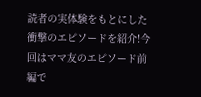読者の実体験をもとにした衝撃のエピソードを紹介!今回はママ友のエピソード前編で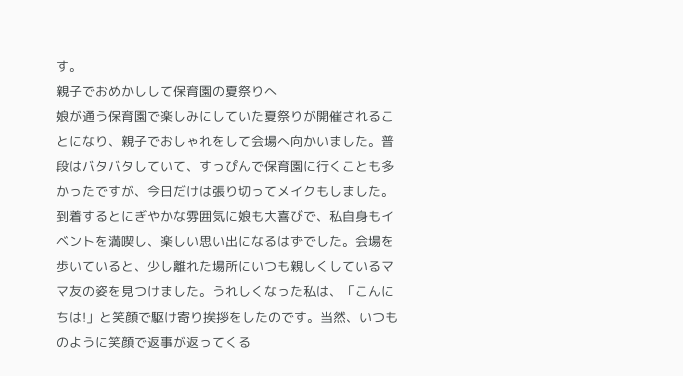す。
親子でおめかしして保育園の夏祭りへ
娘が通う保育園で楽しみにしていた夏祭りが開催されることになり、親子でおしゃれをして会場へ向かいました。普段はバタバタしていて、すっぴんで保育園に行くことも多かったですが、今日だけは張り切ってメイクもしました。到着するとにぎやかな雰囲気に娘も大喜びで、私自身もイベントを満喫し、楽しい思い出になるはずでした。会場を歩いていると、少し離れた場所にいつも親しくしているママ友の姿を見つけました。うれしくなった私は、「こんにちは!」と笑顔で駆け寄り挨拶をしたのです。当然、いつものように笑顔で返事が返ってくる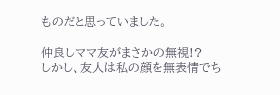ものだと思っていました。

仲良しママ友がまさかの無視!?
しかし、友人は私の顔を無表情でち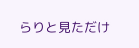らりと見ただけ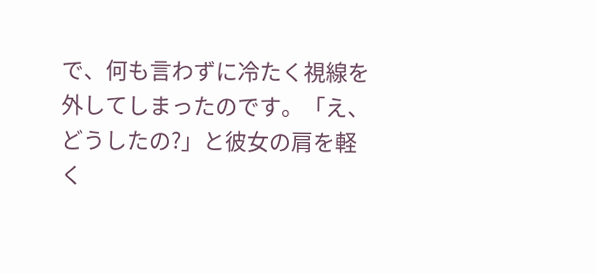で、何も言わずに冷たく視線を外してしまったのです。「え、どうしたの?」と彼女の肩を軽く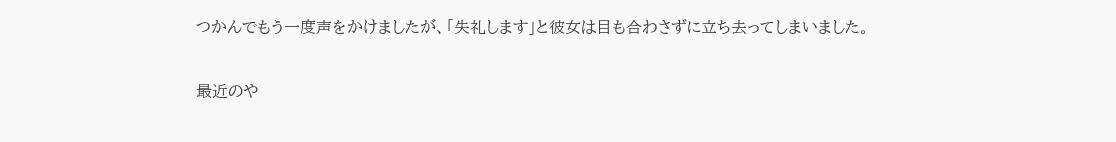つかんでもう一度声をかけましたが、「失礼します」と彼女は目も合わさずに立ち去ってしまいました。

最近のや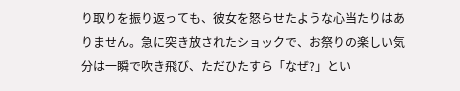り取りを振り返っても、彼女を怒らせたような心当たりはありません。急に突き放されたショックで、お祭りの楽しい気分は一瞬で吹き飛び、ただひたすら「なぜ?」とい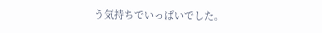う気持ちでいっぱいでした。